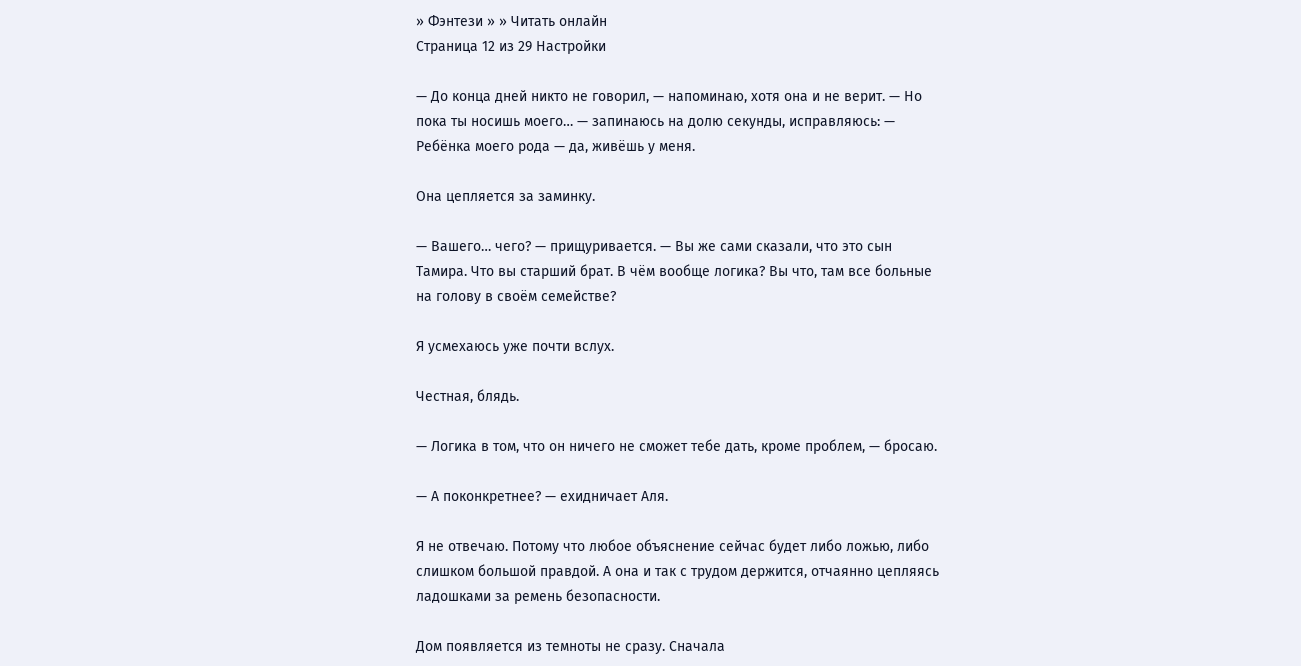» Фэнтези » » Читать онлайн
Страница 12 из 29 Настройки

— До конца дней никто не говорил, — напоминаю, хотя она и не верит. — Но пока ты носишь моего… — запинаюсь на долю секунды, исправляюсь: — Ребёнка моего рода — да, живёшь у меня.

Она цепляется за заминку.

— Вашего… чего? — прищуривается. — Вы же сами сказали, что это сын Тамира. Что вы старший брат. В чём вообще логика? Вы что, там все больные на голову в своём семействе?

Я усмехаюсь уже почти вслух.

Честная, блядь.

— Логика в том, что он ничего не сможет тебе дать, кроме проблем, — бросаю.

— А поконкретнее? — ехидничает Аля.

Я не отвечаю. Потому что любое объяснение сейчас будет либо ложью, либо слишком большой правдой. А она и так с трудом держится, отчаянно цепляясь ладошками за ремень безопасности.

Дом появляется из темноты не сразу. Сначала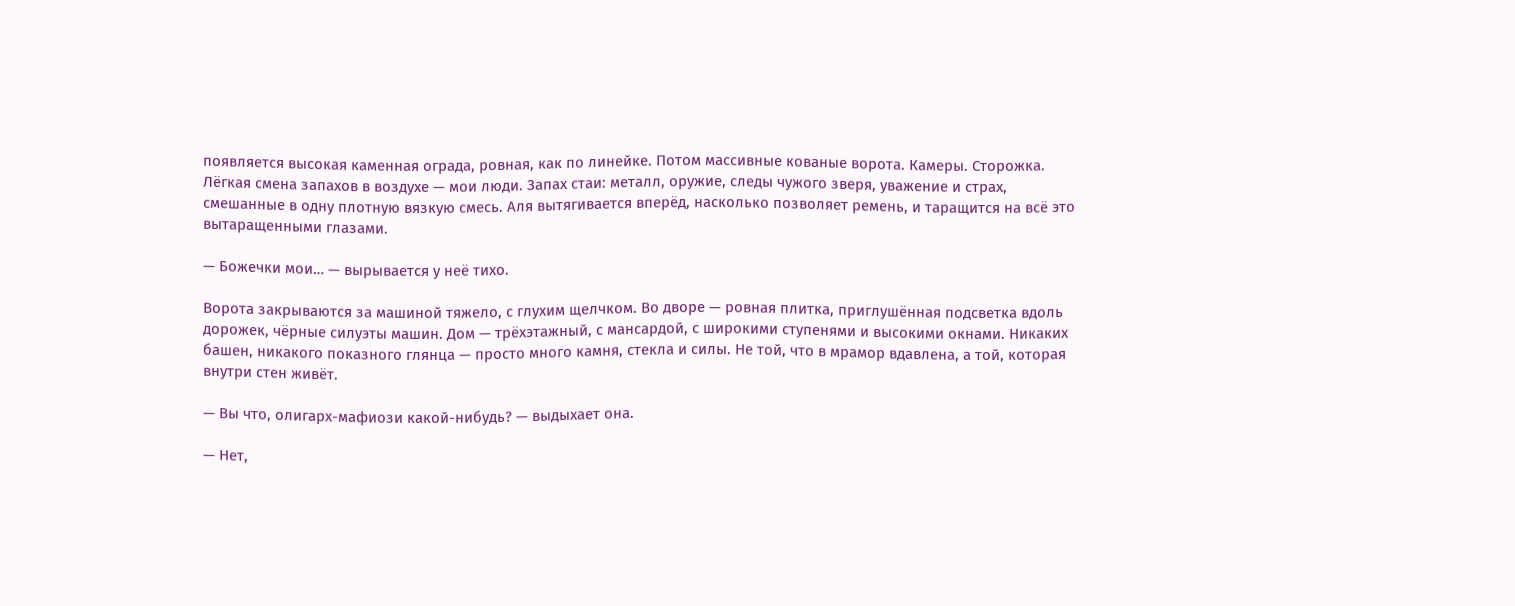появляется высокая каменная ограда, ровная, как по линейке. Потом массивные кованые ворота. Камеры. Сторожка. Лёгкая смена запахов в воздухе — мои люди. Запах стаи: металл, оружие, следы чужого зверя, уважение и страх, смешанные в одну плотную вязкую смесь. Аля вытягивается вперёд, насколько позволяет ремень, и таращится на всё это вытаращенными глазами.

— Божечки мои… — вырывается у неё тихо.

Ворота закрываются за машиной тяжело, с глухим щелчком. Во дворе — ровная плитка, приглушённая подсветка вдоль дорожек, чёрные силуэты машин. Дом — трёхэтажный, с мансардой, с широкими ступенями и высокими окнами. Никаких башен, никакого показного глянца — просто много камня, стекла и силы. Не той, что в мрамор вдавлена, а той, которая внутри стен живёт.

— Вы что, олигарх-мафиози какой-нибудь? — выдыхает она.

— Нет,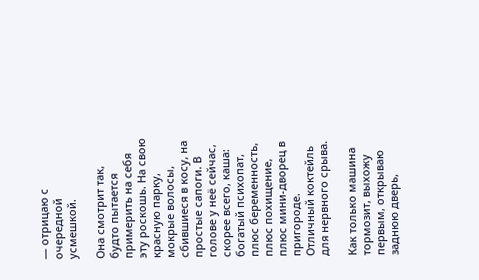— отрицаю с очередной усмешкой.

Она смотрит так, будто пытается примерить на себя эту роскошь. На свою красную парку, мокрые волосы, сбившиеся в косу, на простые сапоги. В голове у неё сейчас, скорее всего, каша: богатый психопат, плюс беременность, плюс похищение, плюс мини-дворец в пригороде. Отличный коктейль для нервного срыва.

Как только машина тормозит, выхожу первым, открываю заднюю дверь,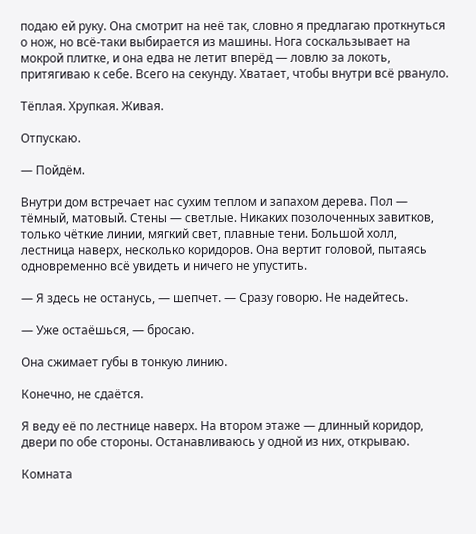подаю ей руку. Она смотрит на неё так, словно я предлагаю проткнуться о нож, но всё-таки выбирается из машины. Нога соскальзывает на мокрой плитке, и она едва не летит вперёд — ловлю за локоть, притягиваю к себе. Всего на секунду. Хватает, чтобы внутри всё рвануло.

Тёплая. Хрупкая. Живая.

Отпускаю.

— Пойдём.

Внутри дом встречает нас сухим теплом и запахом дерева. Пол — тёмный, матовый. Стены — светлые. Никаких позолоченных завитков, только чёткие линии, мягкий свет, плавные тени. Большой холл, лестница наверх, несколько коридоров. Она вертит головой, пытаясь одновременно всё увидеть и ничего не упустить.

— Я здесь не останусь, — шепчет. — Сразу говорю. Не надейтесь.

— Уже остаёшься, — бросаю.

Она сжимает губы в тонкую линию.

Конечно, не сдаётся.

Я веду её по лестнице наверх. На втором этаже — длинный коридор, двери по обе стороны. Останавливаюсь у одной из них, открываю.

Комната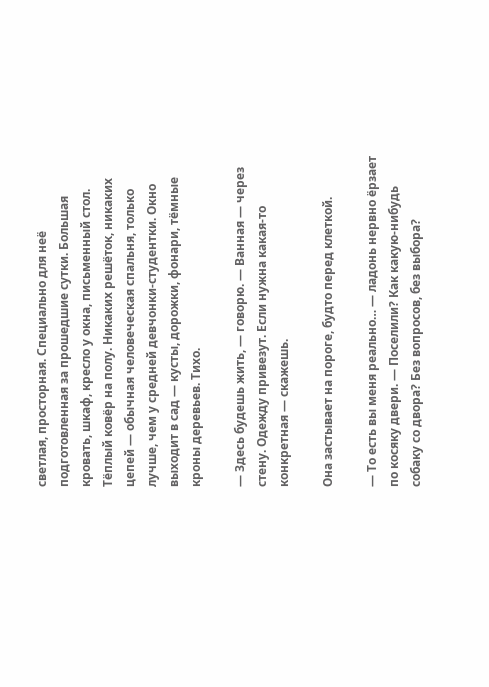светлая, просторная. Специально для неё подготовленная за прошедшие сутки. Большая кровать, шкаф, кресло у окна, письменный стол. Тёплый ковёр на полу. Никаких решёток, никаких цепей — обычная человеческая спальня, только лучше, чем у средней девчонки-студентки. Окно выходит в сад — кусты, дорожки, фонари, тёмные кроны деревьев. Тихо.

— Здесь будешь жить, — говорю. — Ванная — через стену. Одежду привезут. Если нужна какая-то конкретная — скажешь.

Она застывает на пороге, будто перед клеткой.

— То есть вы меня реально… — ладонь нервно ёрзает по косяку двери. — Поселили? Как какую-нибудь собаку со двора? Без вопросов, без выбора?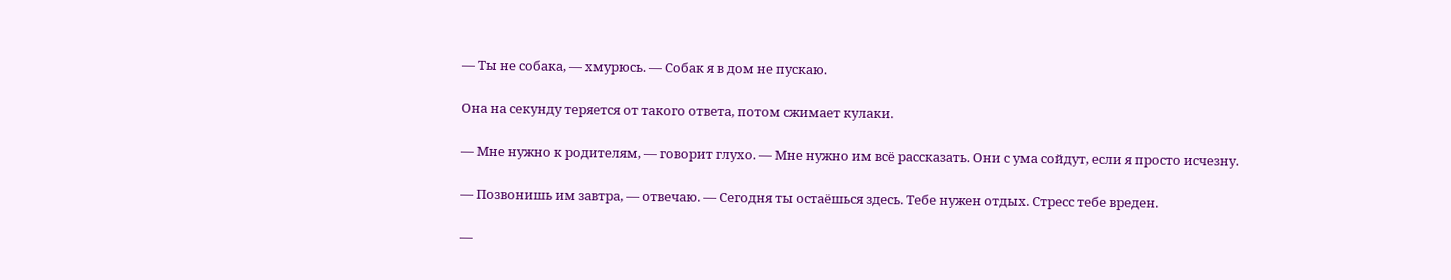— Ты не собака, — хмурюсь. — Собак я в дом не пускаю.

Она на секунду теряется от такого ответа, потом сжимает кулаки.

— Мне нужно к родителям, — говорит глухо. — Мне нужно им всё рассказать. Они с ума сойдут, если я просто исчезну.

— Позвонишь им завтра, — отвечаю. — Сегодня ты остаёшься здесь. Тебе нужен отдых. Стресс тебе вреден.

—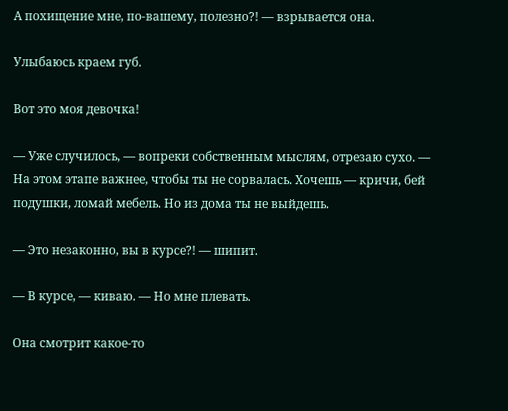А похищение мне, по-вашему, полезно?! — взрывается она.

Улыбаюсь краем губ.

Вот это моя девочка!

— Уже случилось, — вопреки собственным мыслям, отрезаю сухо. — На этом этапе важнее, чтобы ты не сорвалась. Хочешь — кричи, бей подушки, ломай мебель. Но из дома ты не выйдешь.

— Это незаконно, вы в курсе?! — шипит.

— В курсе, — киваю. — Но мне плевать.

Она смотрит какое-то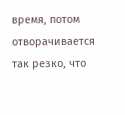время, потом отворачивается так резко, что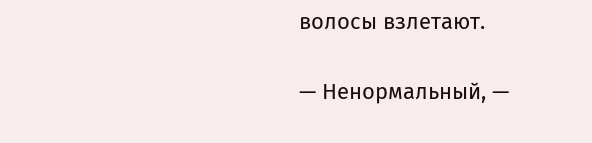волосы взлетают.

— Ненормальный, —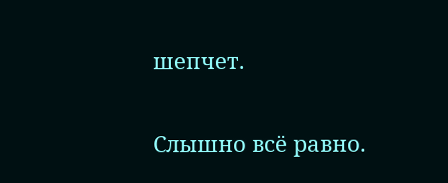шепчет.

Слышно всё равно.